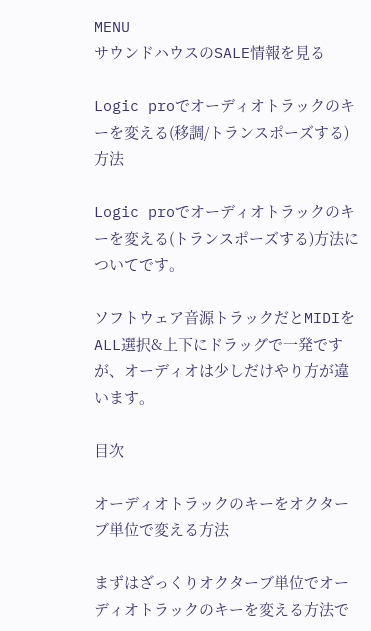MENU
サウンドハウスのSALE情報を見る

Logic proでオーディオトラックのキーを変える(移調/トランスポーズする)方法

Logic proでオーディオトラックのキーを変える(トランスポーズする)方法についてです。

ソフトウェア音源トラックだとMIDIをALL選択&上下にドラッグで一発ですが、オーディオは少しだけやり方が違います。

目次

オーディオトラックのキーをオクターブ単位で変える方法

まずはざっくりオクターブ単位でオーディオトラックのキーを変える方法で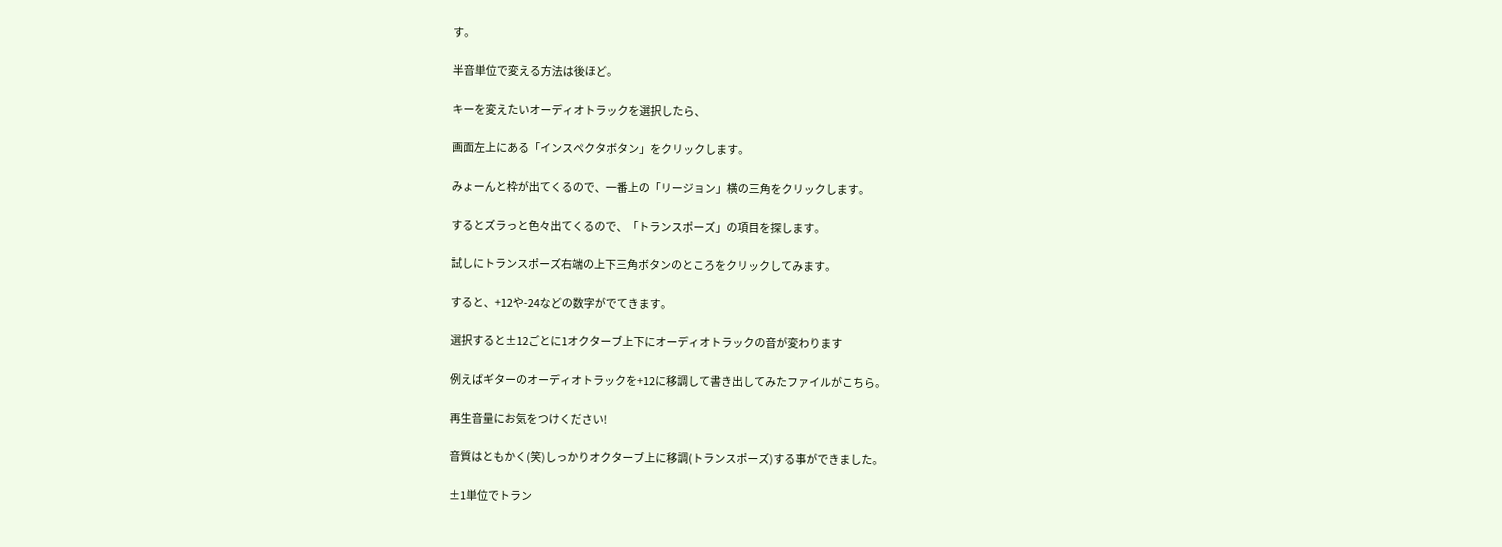す。

半音単位で変える方法は後ほど。

キーを変えたいオーディオトラックを選択したら、

画面左上にある「インスペクタボタン」をクリックします。

みょーんと枠が出てくるので、一番上の「リージョン」横の三角をクリックします。

するとズラっと色々出てくるので、「トランスポーズ」の項目を探します。

試しにトランスポーズ右端の上下三角ボタンのところをクリックしてみます。

すると、+12や-24などの数字がでてきます。

選択すると±12ごとに1オクターブ上下にオーディオトラックの音が変わります

例えばギターのオーディオトラックを+12に移調して書き出してみたファイルがこちら。

再生音量にお気をつけください!

音質はともかく(笑)しっかりオクターブ上に移調(トランスポーズ)する事ができました。

±1単位でトラン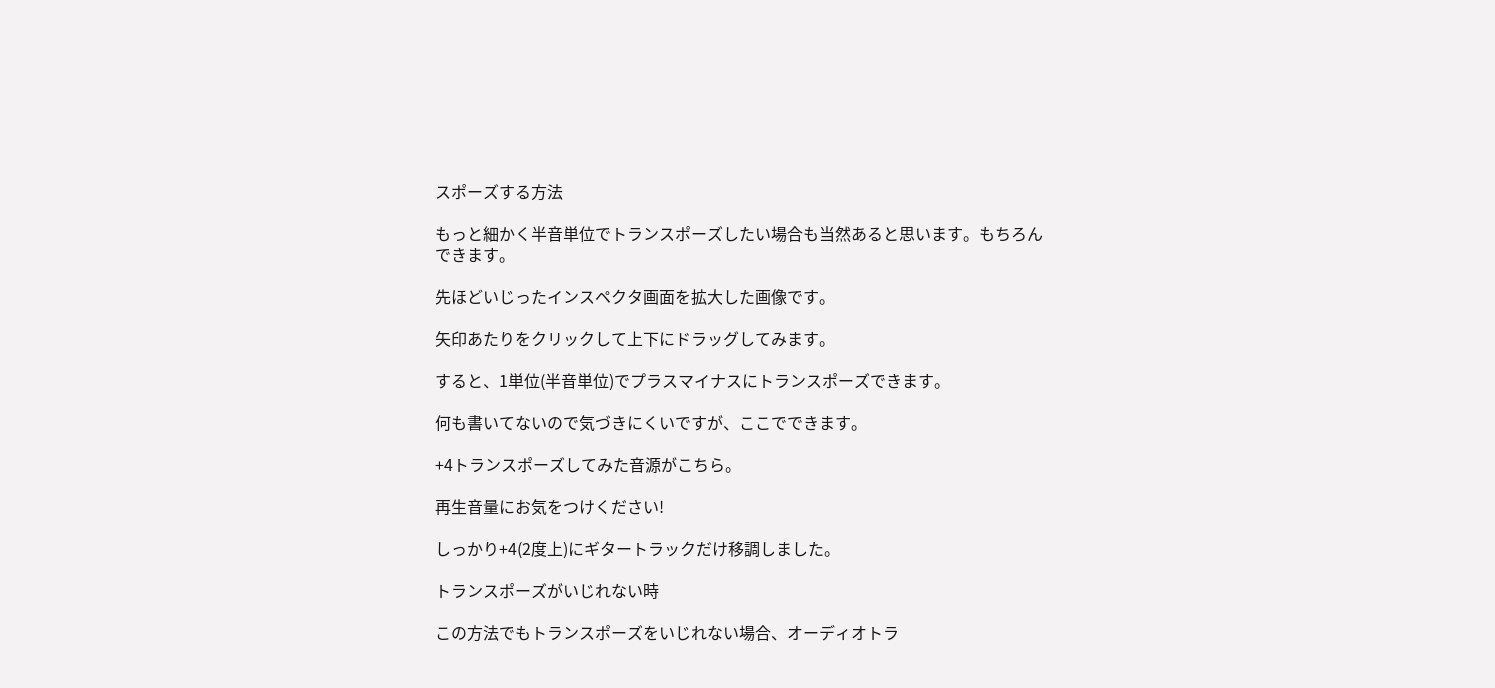スポーズする方法

もっと細かく半音単位でトランスポーズしたい場合も当然あると思います。もちろんできます。

先ほどいじったインスペクタ画面を拡大した画像です。

矢印あたりをクリックして上下にドラッグしてみます。

すると、1単位(半音単位)でプラスマイナスにトランスポーズできます。

何も書いてないので気づきにくいですが、ここでできます。

+4トランスポーズしてみた音源がこちら。

再生音量にお気をつけください!

しっかり+4(2度上)にギタートラックだけ移調しました。

トランスポーズがいじれない時

この方法でもトランスポーズをいじれない場合、オーディオトラ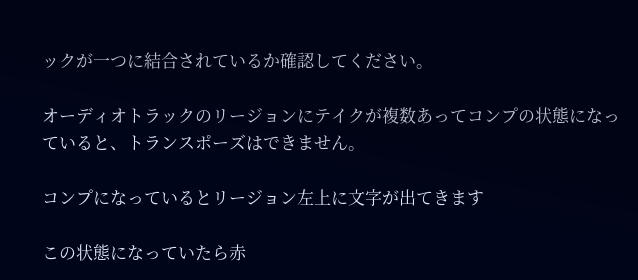ックが一つに結合されているか確認してください。

オーディオトラックのリージョンにテイクが複数あってコンプの状態になっていると、トランスポーズはできません。

コンプになっているとリージョン左上に文字が出てきます

この状態になっていたら赤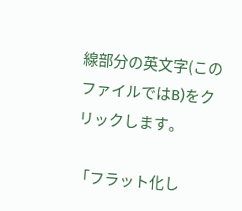線部分の英文字(このファイルではB)をクリックします。

「フラット化し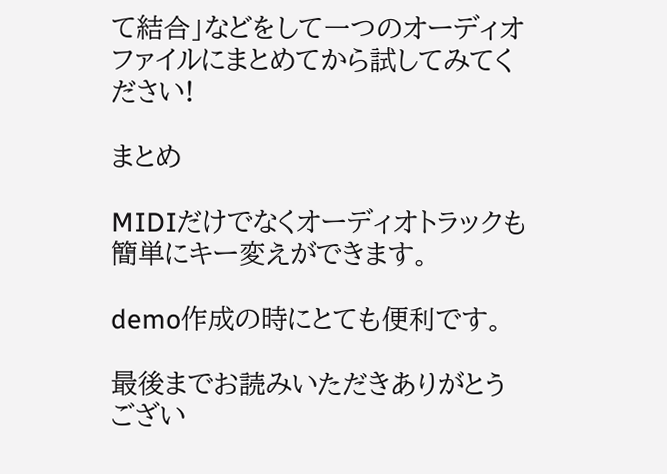て結合」などをして一つのオーディオファイルにまとめてから試してみてください!

まとめ

MIDIだけでなくオーディオトラックも簡単にキー変えができます。

demo作成の時にとても便利です。

最後までお読みいただきありがとうござい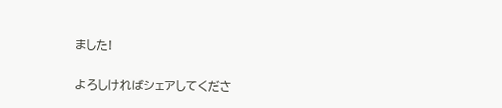ました!

よろしければシェアしてくださ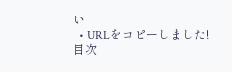い
  • URLをコピーしました!
目次